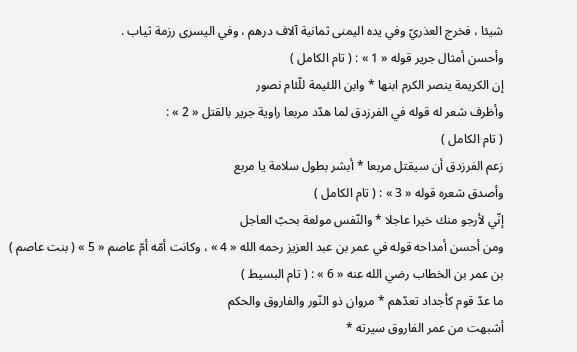شيئا ، فخرج العذريّ وفي يده اليمنى ثمانية آلاف درهم ، وفي اليسرى رزمة ثياب .
وأحسن أمثال جرير قوله « 1 » : ( تام الكامل )
إن الكريمة ينصر الكرم ابنها * وابن اللئيمة للّئام نصور
وأظرف شعر له قوله في الفرزدق لما هدّد مربعا راوية جرير بالقتل « 2 » :
( تام الكامل )
زعم الفرزدق أن سيقتل مربعا * أبشر بطول سلامة يا مربع
وأصدق شعره قوله « 3 » : ( تام الكامل )
إنّي لأرجو منك خيرا عاجلا * والنّفس مولعة بحبّ العاجل
ومن أحسن أمداحه قوله في عمر بن عبد العزيز رحمه الله « 4 » ، وكانت أمّه أمّ عاصم « 5 » ( بنت عاصم ) بن عمر بن الخطاب رضي الله عنه « 6 » : ( تام البسيط )
ما عدّ قوم كأجداد تعدّهم * مروان ذو النّور والفاروق والحكم
أشبهت من عمر الفاروق سيرته *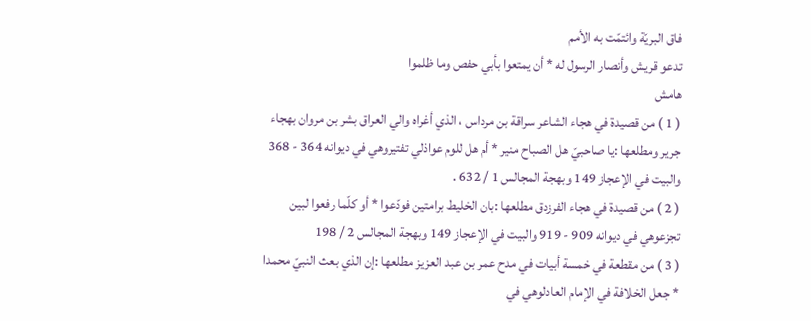فاق البريّة وائتمّت به الأمم
تدعو قريش وأنصار الرسول له * أن يمتعوا بأبي حفص وما ظلموا
هامش
( 1 ) من قصيدة في هجاء الشاعر سراقة بن مرداس ، الذي أغراه والي العراق بشر بن مروان بهجاء جرير ومطلعها :يا صاحبيّ هل الصباح منير * أم هل للوم عواذلي تفتيروهي في ديوانه 364 - 368 والبيت في الإعجاز 149 وبهجة المجالس 1 / 632 .
( 2 ) من قصيدة في هجاء الفرزدق مطلعها :بان الخليط برامتين فودّعوا * أو كلّما رفعوا لبين تجزعوهي في ديوانه 909 - 919 والبيت في الإعجاز 149 وبهجة المجالس 2 / 198
( 3 ) من مقطعة في خمسة أبيات في مدح عمر بن عبد العزيز مطلعها :إن الذي بعث النبيّ محمدا * جعل الخلافة في الإمام العادلوهي في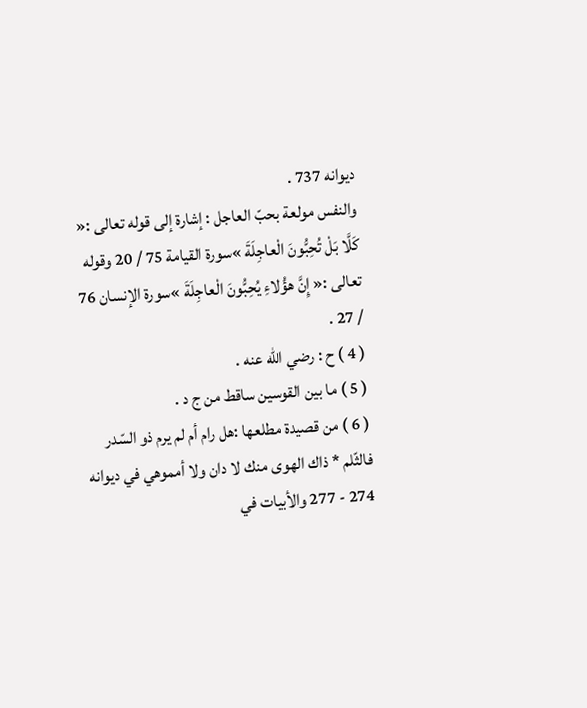ديوانه 737 .
والنفس مولعة بحبّ العاجل : إشارة إلى قوله تعالى :« كَلَّا بَلْ تُحِبُّونَ الْعاجِلَةَ »سورة القيامة 75 / 20 وقوله تعالى :« إِنَّ هؤُلاءِ يُحِبُّونَ الْعاجِلَةَ »سورة الإنسان 76 / 27 .
( 4 ) ح : رضي الله عنه .
( 5 ) ما بين القوسين ساقط من ج د .
( 6 ) من قصيدة مطلعها :هل رام أم لم يرم ذو السّدر فالثّلم * ذاك الهوى منك لا دان ولا أمموهي في ديوانه 274 - 277 والأبيات في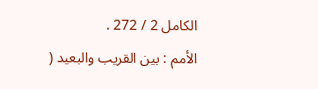الكامل 2 / 272 .
الأمم : بين القريب والبعيد (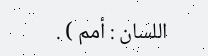اللسان : أمم ) .